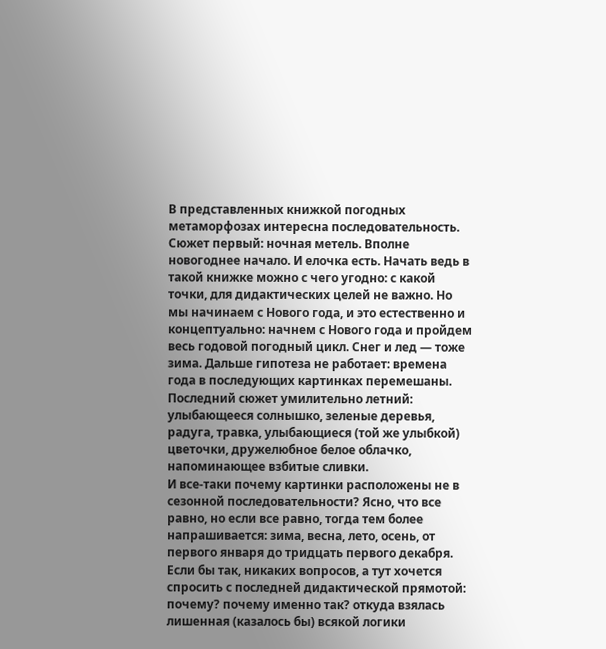В представленных книжкой погодных метаморфозах интересна последовательность. Сюжет первый: ночная метель. Вполне новогоднее начало. И елочка есть. Начать ведь в такой книжке можно с чего угодно: с какой точки, для дидактических целей не важно. Но мы начинаем с Нового года, и это естественно и концептуально: начнем с Нового года и пройдем весь годовой погодный цикл. Снег и лед — тоже зима. Дальше гипотеза не работает: времена года в последующих картинках перемешаны. Последний сюжет умилительно летний: улыбающееся солнышко, зеленые деревья, радуга, травка, улыбающиеся (той же улыбкой) цветочки, дружелюбное белое облачко, напоминающее взбитые сливки.
И все-таки почему картинки расположены не в сезонной последовательности? Ясно, что все равно, но если все равно, тогда тем более напрашивается: зима, весна, лето, осень, от первого января до тридцать первого декабря. Если бы так, никаких вопросов, а тут хочется спросить с последней дидактической прямотой: почему? почему именно так? откуда взялась лишенная (казалось бы) всякой логики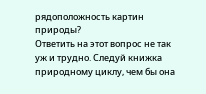рядоположность картин природы?
Ответить на этот вопрос не так уж и трудно. Следуй книжка природному циклу, чем бы она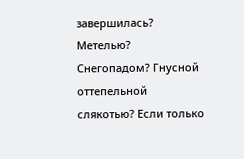завершилась? Метелью? Снегопадом? Гнусной оттепельной слякотью? Если только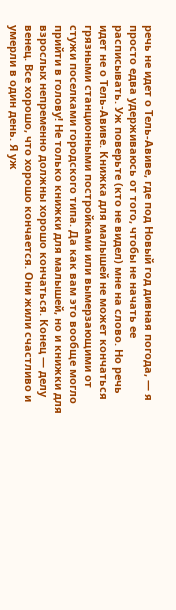речь не идет о Тель-Авиве, где под Новый год дивная погода, — я просто едва удерживаюсь от того, чтобы не начать ее расписывать. Уж поверьте (кто не видел) мне на слово. Но речь идет не о Тель-Авиве. Книжка для малышей не может кончаться грязными станционными постройками или вымерзающими от стужи поселками городского типа. Да как вам это вообще могло прийти в голову! Не только книжки для малышей, но и книжки для взрослых непременно должны хорошо кончаться. Конец — делу венец. Все хорошо, что хорошо кончается. Они жили счастливо и умерли в один день. Я уж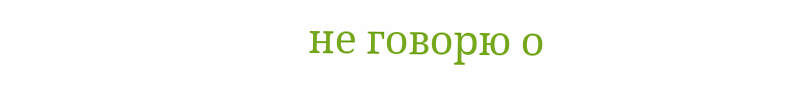не говорю о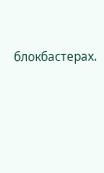блокбастерах.